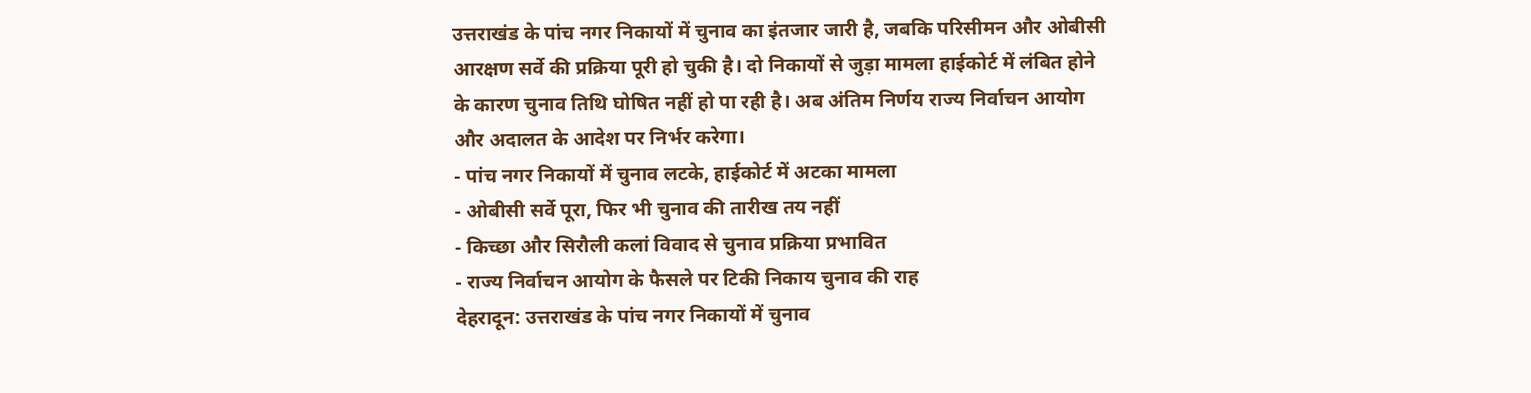उत्तराखंड के पांच नगर निकायों में चुनाव का इंतजार जारी है, जबकि परिसीमन और ओबीसी आरक्षण सर्वे की प्रक्रिया पूरी हो चुकी है। दो निकायों से जुड़ा मामला हाईकोर्ट में लंबित होने के कारण चुनाव तिथि घोषित नहीं हो पा रही है। अब अंतिम निर्णय राज्य निर्वाचन आयोग और अदालत के आदेश पर निर्भर करेगा।
- पांच नगर निकायों में चुनाव लटके, हाईकोर्ट में अटका मामला
- ओबीसी सर्वे पूरा, फिर भी चुनाव की तारीख तय नहीं
- किच्छा और सिरौली कलां विवाद से चुनाव प्रक्रिया प्रभावित
- राज्य निर्वाचन आयोग के फैसले पर टिकी निकाय चुनाव की राह
देहरादून: उत्तराखंड के पांच नगर निकायों में चुनाव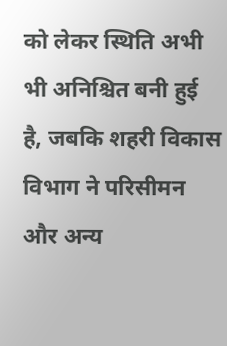को लेकर स्थिति अभी भी अनिश्चित बनी हुई है, जबकि शहरी विकास विभाग ने परिसीमन और अन्य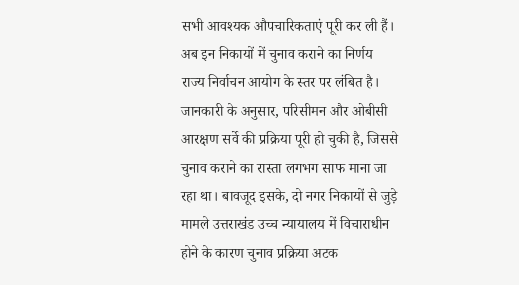सभी आवश्यक औपचारिकताएं पूरी कर ली हैं। अब इन निकायों में चुनाव कराने का निर्णय राज्य निर्वाचन आयोग के स्तर पर लंबित है।
जानकारी के अनुसार, परिसीमन और ओबीसी आरक्षण सर्वे की प्रक्रिया पूरी हो चुकी है, जिससे चुनाव कराने का रास्ता लगभग साफ माना जा रहा था। बावजूद इसके, दो नगर निकायों से जुड़े मामले उत्तराखंड उच्च न्यायालय में विचाराधीन होने के कारण चुनाव प्रक्रिया अटक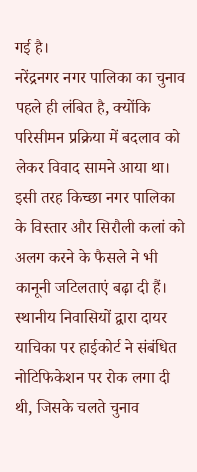गई है।
नरेंद्रनगर नगर पालिका का चुनाव पहले ही लंबित है, क्योंकि परिसीमन प्रक्रिया में बदलाव को लेकर विवाद सामने आया था। इसी तरह किच्छा नगर पालिका के विस्तार और सिरौली कलां को अलग करने के फैसले ने भी कानूनी जटिलताएं बढ़ा दी हैं। स्थानीय निवासियों द्वारा दायर याचिका पर हाईकोर्ट ने संबंधित नोटिफिकेशन पर रोक लगा दी थी, जिसके चलते चुनाव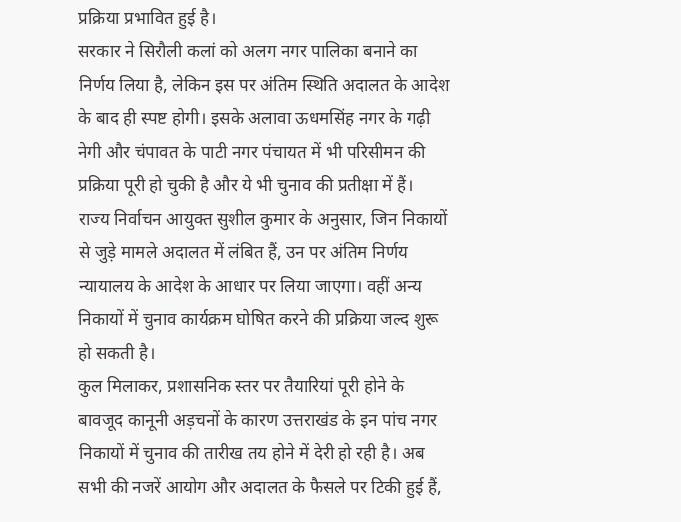प्रक्रिया प्रभावित हुई है।
सरकार ने सिरौली कलां को अलग नगर पालिका बनाने का निर्णय लिया है, लेकिन इस पर अंतिम स्थिति अदालत के आदेश के बाद ही स्पष्ट होगी। इसके अलावा ऊधमसिंह नगर के गढ़ी नेगी और चंपावत के पाटी नगर पंचायत में भी परिसीमन की प्रक्रिया पूरी हो चुकी है और ये भी चुनाव की प्रतीक्षा में हैं।
राज्य निर्वाचन आयुक्त सुशील कुमार के अनुसार, जिन निकायों से जुड़े मामले अदालत में लंबित हैं, उन पर अंतिम निर्णय न्यायालय के आदेश के आधार पर लिया जाएगा। वहीं अन्य निकायों में चुनाव कार्यक्रम घोषित करने की प्रक्रिया जल्द शुरू हो सकती है।
कुल मिलाकर, प्रशासनिक स्तर पर तैयारियां पूरी होने के बावजूद कानूनी अड़चनों के कारण उत्तराखंड के इन पांच नगर निकायों में चुनाव की तारीख तय होने में देरी हो रही है। अब सभी की नजरें आयोग और अदालत के फैसले पर टिकी हुई हैं,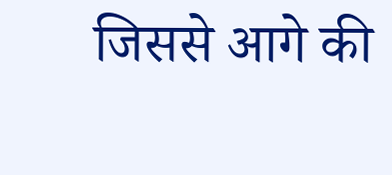जिससे आगे की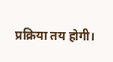प्रक्रिया तय होगी।